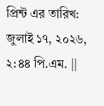প্রিন্ট এর তারিখ: জুলাই ১৭, ২০২৬, ২:৪৪ পি.এম. ||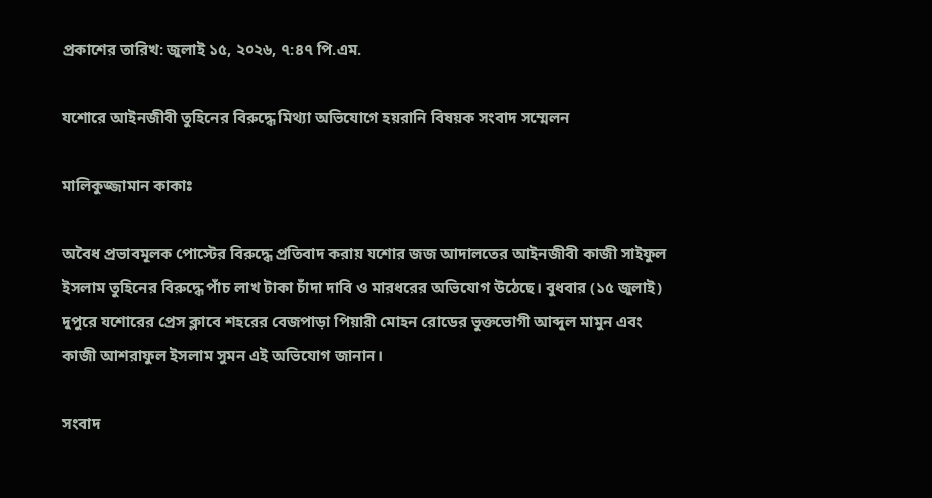প্রকাশের তারিখ: জুলাই ১৫, ২০২৬, ৭:৪৭ পি.এম.

যশোরে আইনজীবী তুহিনের বিরুদ্ধে মিথ্যা অভিযোগে হয়রানি বিষয়ক সংবাদ সম্মেলন

মালিকুজ্জামান কাকাঃ

অবৈধ প্রভাবমূলক পোস্টের বিরুদ্ধে প্রতিবাদ করায় যশোর জজ আদালতের আইনজীবী কাজী সাইফুল ইসলাম তুহিনের বিরুদ্ধে পাঁচ লাখ টাকা চাঁদা দাবি ও মারধরের অভিযোগ উঠেছে। বুধবার (১৫ জুলাই) দুপুরে যশোরের প্রেস ক্লাবে শহরের বেজপাড়া পিয়ারী মোহন রোডের ভুক্তভোগী আব্দুল মামুন এবং কাজী আশরাফুল ইসলাম সুমন এই অভিযোগ জানান।

সংবাদ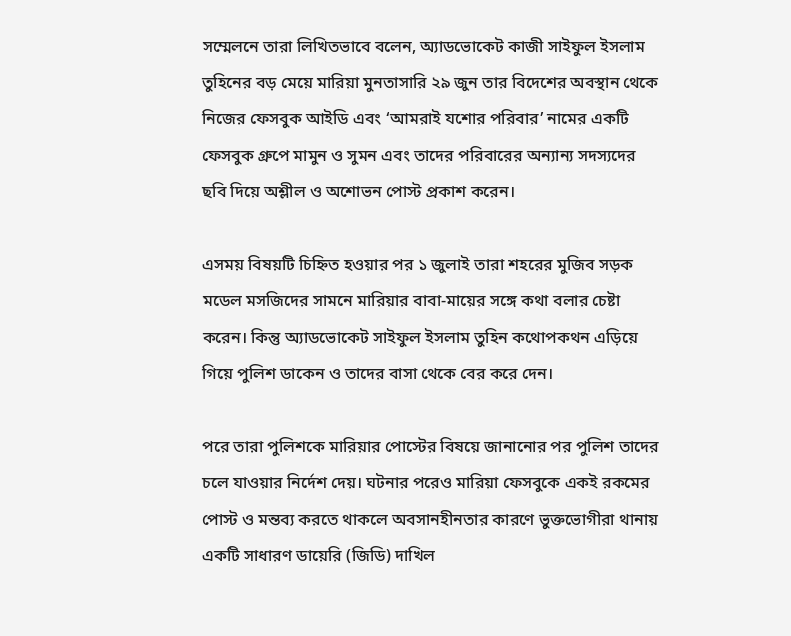সম্মেলনে তারা লিখিতভাবে বলেন, অ্যাডভোকেট কাজী সাইফুল ইসলাম তুহিনের বড় মেয়ে মারিয়া মুনতাসারি ২৯ জুন তার বিদেশের অবস্থান থেকে নিজের ফেসবুক আইডি এবং ‘আমরাই যশোর পরিবার’ নামের একটি ফেসবুক গ্রুপে মামুন ও সুমন এবং তাদের পরিবারের অন্যান্য সদস্যদের ছবি দিয়ে অশ্লীল ও অশোভন পোস্ট প্রকাশ করেন।

এসময় বিষয়টি চিহ্নিত হওয়ার পর ১ জুলাই তারা শহরের মুজিব সড়ক মডেল মসজিদের সামনে মারিয়ার বাবা-মায়ের সঙ্গে কথা বলার চেষ্টা করেন। কিন্তু অ্যাডভোকেট সাইফুল ইসলাম তুহিন কথোপকথন এড়িয়ে গিয়ে পুলিশ ডাকেন ও তাদের বাসা থেকে বের করে দেন।

পরে তারা পুলিশকে মারিয়ার পোস্টের বিষয়ে জানানোর পর পুলিশ তাদের চলে যাওয়ার নির্দেশ দেয়। ঘটনার পরেও মারিয়া ফেসবুকে একই রকমের পোস্ট ও মন্তব্য করতে থাকলে অবসানহীনতার কারণে ভুক্তভোগীরা থানায় একটি সাধারণ ডায়েরি (জিডি) দাখিল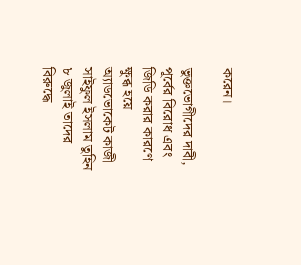করেন।

ভুক্তভোগীদের দাবী, পূর্বের বিরোধ এবং জিডি করার কারণে ক্ষুব্ধ হয়ে অ্যাডভোকেট কাজী সাইফুল ইসলাম তুহিন ৮ জুলাই তাদের বিরুদ্ধে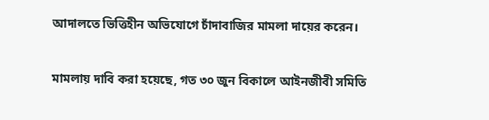আদালতে ভিত্তিহীন অভিযোগে চাঁদাবাজির মামলা দায়ের করেন।

মামলায় দাবি করা হয়েছে, গত ৩০ জুন বিকালে আইনজীবী সমিতি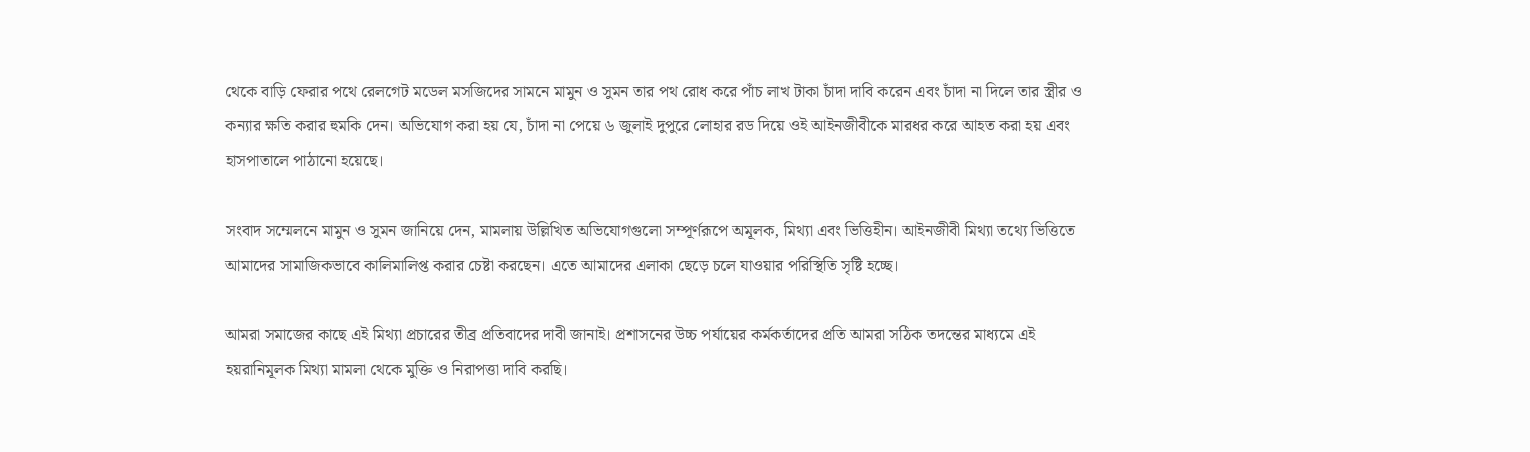থেকে বাড়ি ফেরার পথে রেলগেট মডেল মসজিদের সামনে মামুন ও সুমন তার পথ রোধ করে পাঁচ লাখ টাকা চাঁদা দাবি করেন এবং চাঁদা না দিলে তার স্ত্রীর ও কন্যার ক্ষতি করার হুমকি দেন। অভিযোগ করা হয় যে, চাঁদা না পেয়ে ৬ জুলাই দুপুরে লোহার রড দিয়ে ওই আইনজীবীকে মারধর করে আহত করা হয় এবং হাসপাতালে পাঠানো হয়েছে।

সংবাদ সম্মেলনে মামুন ও সুমন জানিয়ে দেন, মামলায় উল্লিখিত অভিযোগগুলো সম্পূর্ণরূপে অমূলক, মিথ্যা এবং ভিত্তিহীন। আইনজীবী মিথ্যা তথ্যে ভিত্তিতে আমাদের সামাজিকভাবে কালিমালিপ্ত করার চেষ্টা করছেন। এতে আমাদের এলাকা ছেড়ে চলে যাওয়ার পরিস্থিতি সৃষ্টি হচ্ছে।

আমরা সমাজের কাছে এই মিথ্যা প্রচারের তীব্র প্রতিবাদের দাবী জানাই। প্রশাসনের উচ্চ পর্যায়ের কর্মকর্তাদের প্রতি আমরা সঠিক তদন্তের মাধ্যমে এই হয়রানিমূলক মিথ্যা মামলা থেকে মুক্তি ও নিরাপত্তা দাবি করছি।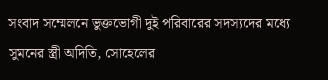সংবাদ সম্মেলনে ভুক্তভোগী দুই পরিবারের সদস্যদের মধ্যে সুমনের স্ত্রী অদিতি, সোহেলের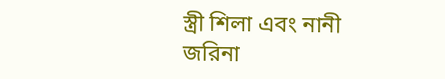স্ত্রী শিলা এবং নানী জরিনা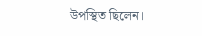উপস্থিত ছিলেন।